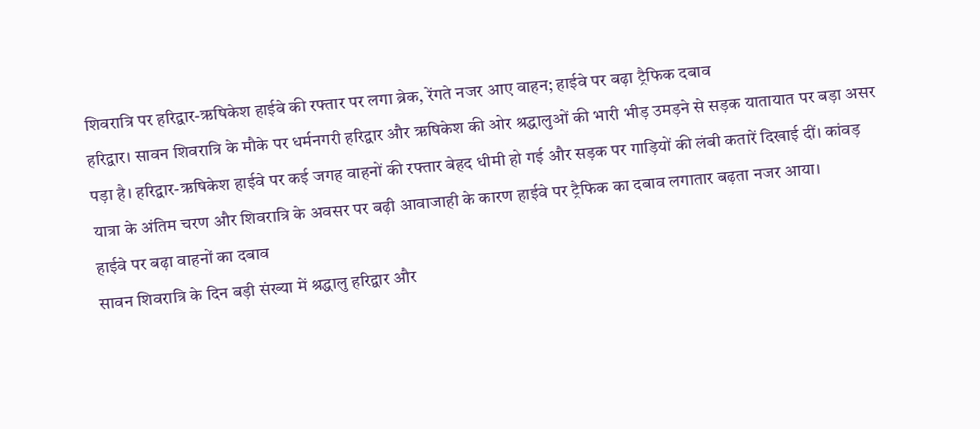शिवरात्रि पर हरिद्वार-ऋषिकेश हाईवे की रफ्तार पर लगा ब्रेक, रेंगते नजर आए वाहन; हाईवे पर बढ़ा ट्रैफिक दबाव
हरिद्वार। सावन शिवरात्रि के मौके पर धर्मनगरी हरिद्वार और ऋषिकेश की ओर श्रद्धालुओं की भारी भीड़ उमड़ने से सड़क यातायात पर बड़ा असर पड़ा है। हरिद्वार-ऋषिकेश हाईवे पर कई जगह वाहनों की रफ्तार बेहद धीमी हो गई और सड़क पर गाड़ियों की लंबी कतारें दिखाई दीं। कांवड़ यात्रा के अंतिम चरण और शिवरात्रि के अवसर पर बढ़ी आवाजाही के कारण हाईवे पर ट्रैफिक का दबाव लगातार बढ़ता नजर आया।
हाईवे पर बढ़ा वाहनों का दबाव
सावन शिवरात्रि के दिन बड़ी संख्या में श्रद्धालु हरिद्वार और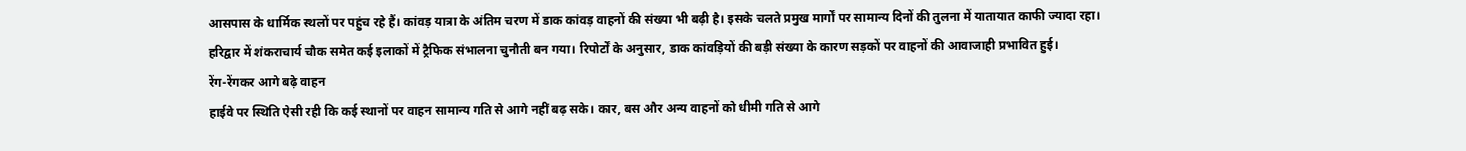आसपास के धार्मिक स्थलों पर पहुंच रहे हैं। कांवड़ यात्रा के अंतिम चरण में डाक कांवड़ वाहनों की संख्या भी बढ़ी है। इसके चलते प्रमुख मार्गों पर सामान्य दिनों की तुलना में यातायात काफी ज्यादा रहा।
हरिद्वार में शंकराचार्य चौक समेत कई इलाकों में ट्रैफिक संभालना चुनौती बन गया। रिपोर्टों के अनुसार, डाक कांवड़ियों की बड़ी संख्या के कारण सड़कों पर वाहनों की आवाजाही प्रभावित हुई।
रेंग-रेंगकर आगे बढ़े वाहन
हाईवे पर स्थिति ऐसी रही कि कई स्थानों पर वाहन सामान्य गति से आगे नहीं बढ़ सके। कार, बस और अन्य वाहनों को धीमी गति से आगे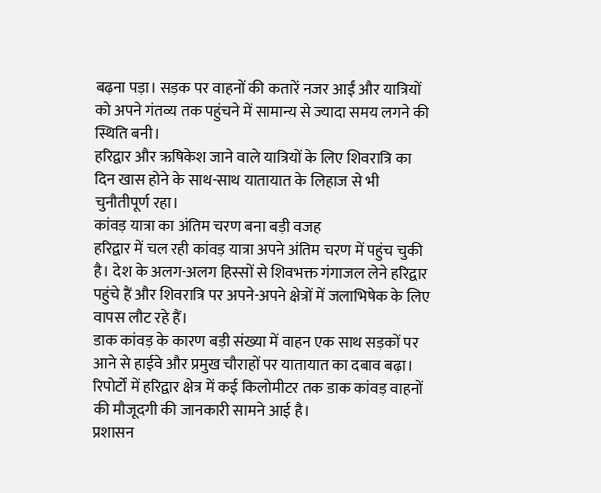बढ़ना पड़ा। सड़क पर वाहनों की कतारें नजर आईं और यात्रियों को अपने गंतव्य तक पहुंचने में सामान्य से ज्यादा समय लगने की स्थिति बनी।
हरिद्वार और ऋषिकेश जाने वाले यात्रियों के लिए शिवरात्रि का दिन खास होने के साथ-साथ यातायात के लिहाज से भी चुनौतीपूर्ण रहा।
कांवड़ यात्रा का अंतिम चरण बना बड़ी वजह
हरिद्वार में चल रही कांवड़ यात्रा अपने अंतिम चरण में पहुंच चुकी है। देश के अलग-अलग हिस्सों से शिवभक्त गंगाजल लेने हरिद्वार पहुंचे हैं और शिवरात्रि पर अपने-अपने क्षेत्रों में जलाभिषेक के लिए वापस लौट रहे हैं।
डाक कांवड़ के कारण बड़ी संख्या में वाहन एक साथ सड़कों पर आने से हाईवे और प्रमुख चौराहों पर यातायात का दबाव बढ़ा। रिपोर्टों में हरिद्वार क्षेत्र में कई किलोमीटर तक डाक कांवड़ वाहनों की मौजूदगी की जानकारी सामने आई है।
प्रशासन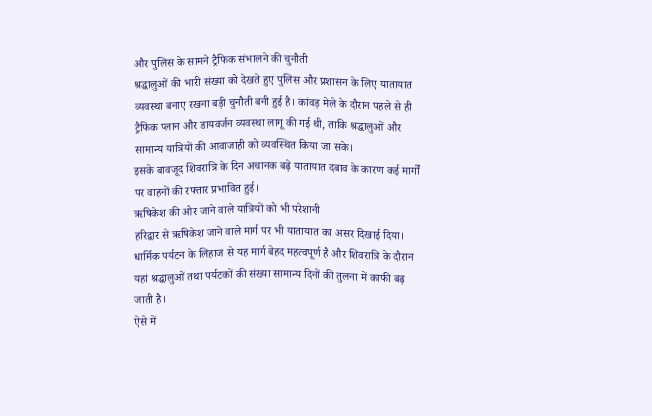और पुलिस के सामने ट्रैफिक संभालने की चुनौती
श्रद्धालुओं की भारी संख्या को देखते हुए पुलिस और प्रशासन के लिए यातायात व्यवस्था बनाए रखना बड़ी चुनौती बनी हुई है। कांवड़ मेले के दौरान पहले से ही ट्रैफिक प्लान और डायवर्जन व्यवस्था लागू की गई थी, ताकि श्रद्धालुओं और सामान्य यात्रियों की आवाजाही को व्यवस्थित किया जा सके।
इसके बावजूद शिवरात्रि के दिन अचानक बढ़े यातायात दबाव के कारण कई मार्गों पर वाहनों की रफ्तार प्रभावित हुई।
ऋषिकेश की ओर जाने वाले यात्रियों को भी परेशानी
हरिद्वार से ऋषिकेश जाने वाले मार्ग पर भी यातायात का असर दिखाई दिया। धार्मिक पर्यटन के लिहाज से यह मार्ग बेहद महत्वपूर्ण है और शिवरात्रि के दौरान यहां श्रद्धालुओं तथा पर्यटकों की संख्या सामान्य दिनों की तुलना में काफी बढ़ जाती है।
ऐसे में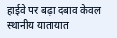हाईवे पर बढ़ा दबाव केवल स्थानीय यातायात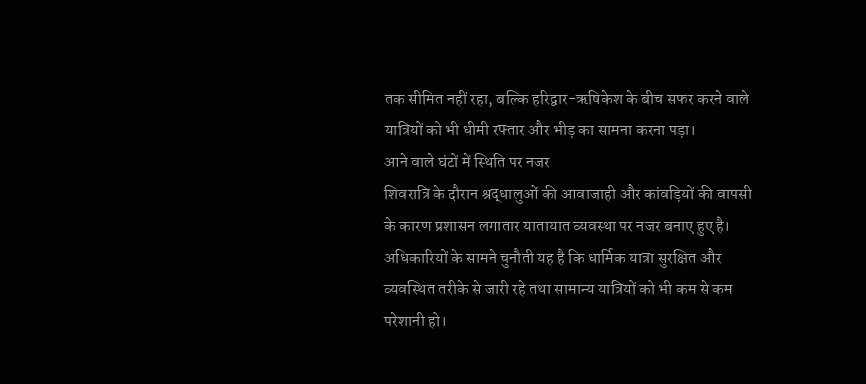तक सीमित नहीं रहा, बल्कि हरिद्वार-ऋषिकेश के बीच सफर करने वाले यात्रियों को भी धीमी रफ्तार और भीड़ का सामना करना पड़ा।
आने वाले घंटों में स्थिति पर नजर
शिवरात्रि के दौरान श्रद्धालुओं की आवाजाही और कांवड़ियों की वापसी के कारण प्रशासन लगातार यातायात व्यवस्था पर नजर बनाए हुए है। अधिकारियों के सामने चुनौती यह है कि धार्मिक यात्रा सुरक्षित और व्यवस्थित तरीके से जारी रहे तथा सामान्य यात्रियों को भी कम से कम परेशानी हो।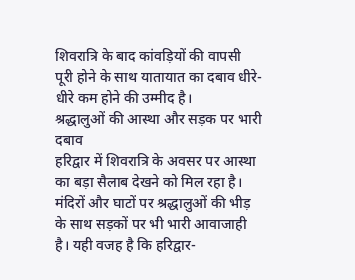शिवरात्रि के बाद कांवड़ियों की वापसी पूरी होने के साथ यातायात का दबाव धीरे-धीरे कम होने की उम्मीद है।
श्रद्धालुओं की आस्था और सड़क पर भारी दबाव
हरिद्वार में शिवरात्रि के अवसर पर आस्था का बड़ा सैलाब देखने को मिल रहा है। मंदिरों और घाटों पर श्रद्धालुओं की भीड़ के साथ सड़कों पर भी भारी आवाजाही है। यही वजह है कि हरिद्वार-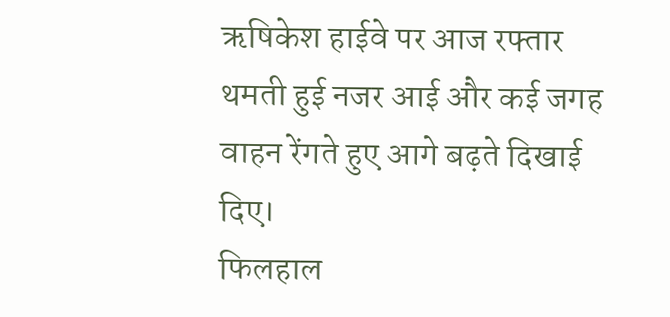ऋषिकेश हाईवे पर आज रफ्तार थमती हुई नजर आई और कई जगह वाहन रेंगते हुए आगे बढ़ते दिखाई दिए।
फिलहाल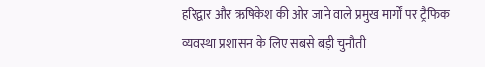हरिद्वार और ऋषिकेश की ओर जाने वाले प्रमुख मार्गों पर ट्रैफिक व्यवस्था प्रशासन के लिए सबसे बड़ी चुनौती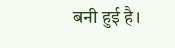बनी हुई है।